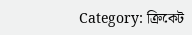Category: ক্রিকেট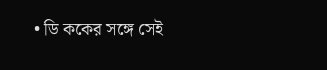• ডি ককের সঙ্গে সেই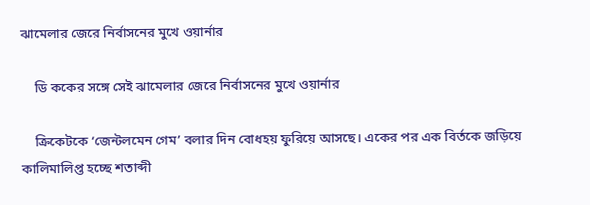ঝামেলার জেরে নির্বাসনের মুখে ওয়ার্নার

    ডি ককের সঙ্গে সেই ঝামেলার জেরে নির্বাসনের মুখে ওয়ার্নার

    ক্রিকেটকে ‘জেন্টলমেন গেম’ বলার দিন বোধহয় ফুরিয়ে আসছে। একের পর এক বির্তকে জড়িয়ে কালিমালিপ্ত হচ্ছে শতাব্দী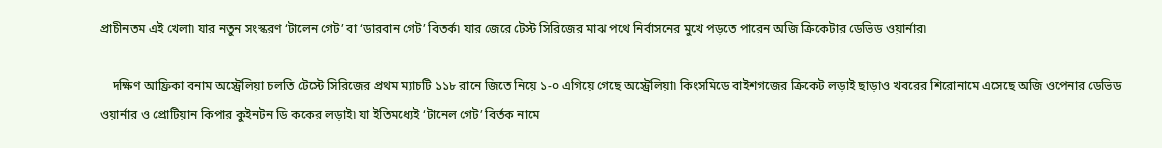প্রাচীনতম এই খেলা৷ যার নতুন সংস্করণ ‘টালেন গেট’ বা ‘ডারবান গেট’ বিতর্ক৷ যার জেরে টেস্ট সিরিজের মাঝ পথে নির্বাসনের মুখে পড়তে পারেন অজি ক্রিকেটার ডেভিড ওয়ার্নার৷

    দক্ষিণ আফ্রিকা বনাম অস্ট্রেলিয়া চলতি টেস্টে সিরিজের প্রথম ম্যাচটি ১১৮ রানে জিতে নিয়ে ১-০ এগিয়ে গেছে অস্ট্রেলিয়া৷ কিংসমিডে বাইশগজের ক্রিকেট লড়াই ছাড়াও খবরের শিরোনামে এসেছে অজি ওপেনার ডেভিড ওয়ার্নার ও প্রোটিয়ান কিপার কুইনটন ডি ককের লড়াই৷ যা ইতিমধ্যেই ‘টানেল গেট’ বির্তক নামে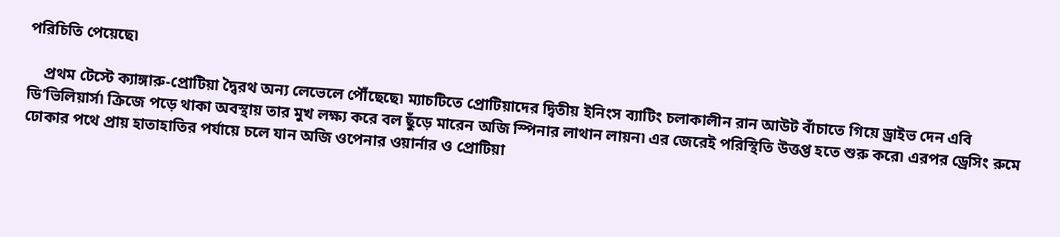পরিচিতি পেয়েছে৷

    প্রথম টেস্টে ক্যাঙ্গারু-প্রোটিয়া দ্বৈরথ অন্য লেভেলে পৌঁছেছে৷ ম্যাচটিতে প্রোটিয়াদের দ্বিতীয় ইনিংস ব্যাটিং চলাকালীন রান আউট বাঁচাতে গিয়ে ড্রাইভ দেন এবি ডি’ভিলিয়ার্স৷ ক্রিজে পড়ে থাকা অবস্থায় তার মুখ লক্ষ্য করে বল ছুঁড়ে মারেন অজি স্পিনার লাথান লায়ন৷ এর জেরেই পরিস্থিতি উত্তপ্ত হতে শুরু করে৷ এরপর ড্রেসিং রুমে ঢোকার পথে প্রায় হাতাহাতির পর্যায়ে চলে যান অজি ওপেনার ওয়ার্নার ও প্রোটিয়া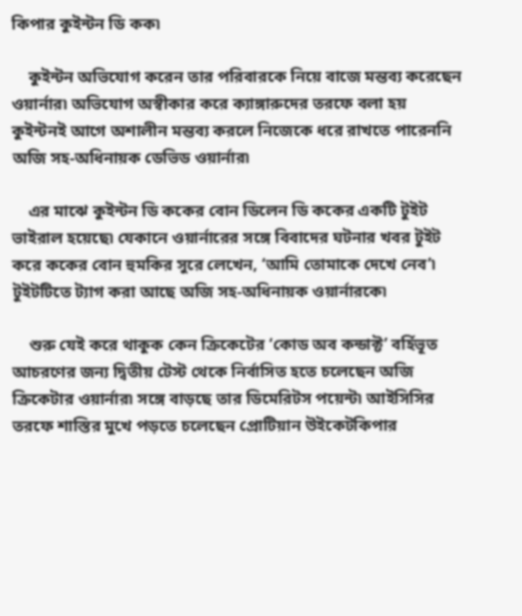কিপার কুইন্টন ডি কক৷

    কুইন্টন অভিযোগ করেন তার পরিবারকে নিয়ে বাজে মন্তব্য করেছেন ওয়ার্নার৷ অভিযোগ অস্বীকার করে ক্যাঙ্গারুদের তরফে বলা হয় কুইন্টনই আগে অশালীন মন্তব্য করলে নিজেকে ধরে রাখতে পারেননি অজি সহ-অধিনায়ক ডেভিড ওয়ার্নার৷

    এর মাঝে কুইন্টন ডি ককের বোন ডিলেন ডি ককের একটি টুইট ভাইরাল হয়েছে৷ যেকানে ওয়ার্নারের সঙ্গে বিবাদের ঘটনার খবর টুইট করে ককের বোন হুমকির সুরে লেখেন, ‘আমি তোমাকে দেখে নেব’৷ টুইটটিতে ট্যাগ করা আছে অজি সহ-অধিনায়ক ওয়ার্নারকে৷

    শুরু যেই করে থাকুক কেন ক্রিকেটের ‘কোড অব কন্ডাক্ট’ বর্হিভূত আচরণের জন্য দ্বিতীয় টেস্ট থেকে নির্বাসিত হতে চলেছেন অজি ক্রিকেটার ওয়ার্নার৷ সঙ্গে বাড়ছে তার ডিমেরিটস পয়েন্ট৷ আইসিসির তরফে শাস্তির মুখে পড়তে চলেছেন প্রোটিয়ান উইকেটকিপার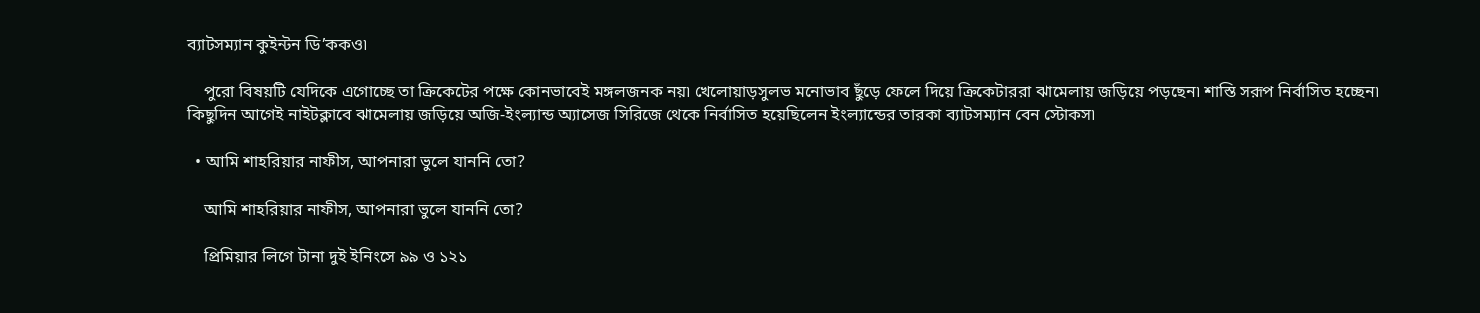ব্যাটসম্যান কুইন্টন ডি’ককও৷

    পুরো বিষয়টি যেদিকে এগোচ্ছে তা ক্রিকেটের পক্ষে কোনভাবেই মঙ্গলজনক নয়৷ খেলোয়াড়সুলভ মনোভাব ছুঁড়ে ফেলে দিয়ে ক্রিকেটাররা ঝামেলায় জড়িয়ে পড়ছেন৷ শাস্তি সরূপ নির্বাসিত হচ্ছেন৷ কিছুদিন আগেই নাইটক্লাবে ঝামেলায় জড়িয়ে অজি-ইংল্যান্ড অ্যাসেজ সিরিজে থেকে নির্বাসিত হয়েছিলেন ইংল্যান্ডের তারকা ব্যাটসম্যান বেন স্টোকস৷

  • আমি শাহরিয়ার নাফীস, আপনারা ভুলে যাননি তো?

    আমি শাহরিয়ার নাফীস, আপনারা ভুলে যাননি তো?

    প্রিমিয়ার লিগে টানা দুই ইনিংসে ৯৯ ও ১২১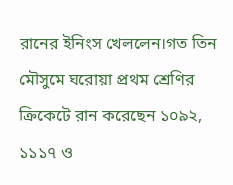রানের ইনিংস খেললেন।গত তিন মৌসুমে ঘরোয়া প্রথম শ্রেণির ক্রিকেটে রান করেছেন ১০৯২, ১১১৭ ও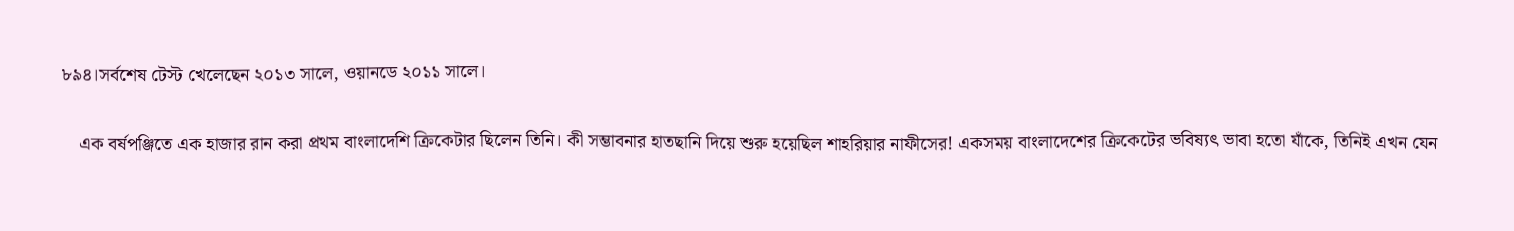৮৯৪।সর্বশেষ টেস্ট খেলেছেন ২০১৩ সালে, ওয়ানডে ২০১১ সালে।

    এক বর্ষপঞ্জিতে এক হাজার রান করা প্রথম বাংলাদেশি ক্রিকেটার ছিলেন তিনি। কী সম্ভাবনার হাতছানি দিয়ে শুরু হয়েছিল শাহরিয়ার নাফীসের! একসময় বাংলাদেশের ক্রিকেটের ভবিষ্যৎ ভাবা হতো যাঁকে, তিনিই এখন যেন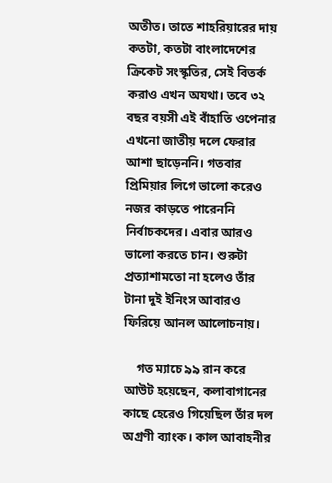অতীত। তাতে শাহরিয়ারের দায় কতটা, কতটা বাংলাদেশের ক্রিকেট সংস্কৃতির, সেই বিতর্ক করাও এখন অযথা। তবে ৩২ বছর বয়সী এই বাঁহাতি ওপেনার এখনো জাতীয় দলে ফেরার আশা ছাড়েননি। গতবার প্রিমিয়ার লিগে ভালো করেও নজর কাড়তে পারেননি নির্বাচকদের। এবার আরও ভালো করতে চান। শুরুটা প্রত্যাশামতো না হলেও তাঁর টানা দুই ইনিংস আবারও ফিরিয়ে আনল আলোচনায়।

    গত ম্যাচে ৯৯ রান করে আউট হয়েছেন, কলাবাগানের কাছে হেরেও গিয়েছিল তাঁর দল অগ্রণী ব্যাংক। কাল আবাহনীর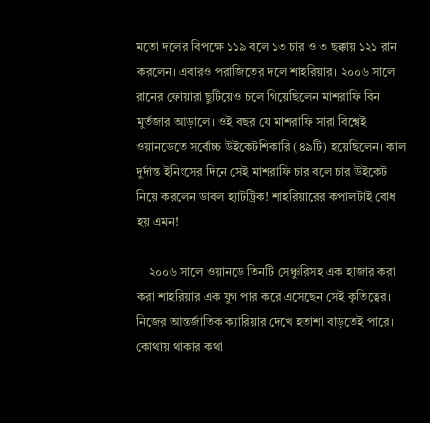মতো দলের বিপক্ষে ১১৯ বলে ১৩ চার ও ৩ ছক্কায় ১২১ রান করলেন। এবারও পরাজিতের দলে শাহরিয়ার। ২০০৬ সালে রানের ফোয়ারা ছুটিয়েও চলে গিয়েছিলেন মাশরাফি বিন মুর্তজার আড়ালে। ওই বছর যে মাশরাফি সারা বিশ্বেই ওয়ানডেতে সর্বোচ্চ উইকেটশিকারি (৪৯টি) হয়েছিলেন। কাল দুর্দান্ত ইনিংসের দিনে সেই মাশরাফি চার বলে চার উইকেট নিয়ে করলেন ডাবল হ্যাটট্রিক! শাহরিয়ারের কপালটাই বোধ হয় এমন!

    ২০০৬ সালে ওয়ানডে তিনটি সেঞ্চুরিসহ এক হাজার করা করা শাহরিয়ার এক যুগ পার করে এসেছেন সেই কৃতিত্বের। নিজের আন্তর্জাতিক ক্যারিয়ার দেখে হতাশা বাড়তেই পারে। কোথায় থাকার কথা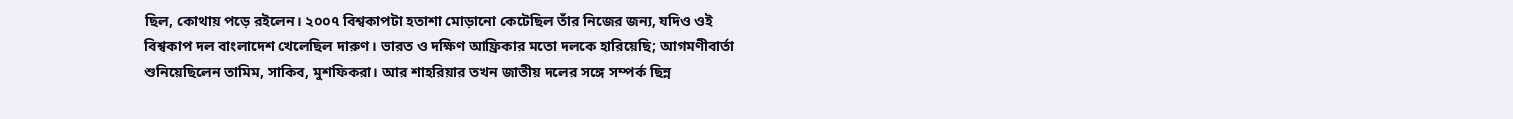ছিল, কোথায় পড়ে রইলেন। ২০০৭ বিশ্বকাপটা হতাশা মোড়ানো কেটেছিল তাঁর নিজের জন্য, যদিও ওই বিশ্বকাপ দল বাংলাদেশ খেলেছিল দারুণ। ভারত ও দক্ষিণ আফ্রিকার মতো দলকে হারিয়েছি; আগমণীবার্তা শুনিয়েছিলেন তামিম, সাকিব, মুশফিকরা। আর শাহরিয়ার তখন জাতীয় দলের সঙ্গে সম্পর্ক ছিন্ন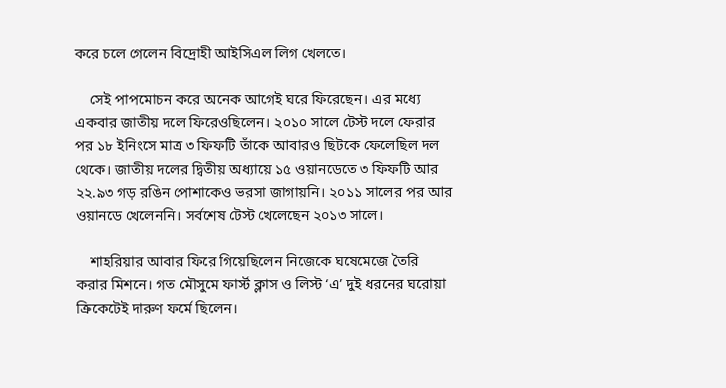করে চলে গেলেন বিদ্রোহী আইসিএল লিগ খেলতে।

    সেই পাপমোচন করে অনেক আগেই ঘরে ফিরেছেন। এর মধ্যে একবার জাতীয় দলে ফিরেওছিলেন। ২০১০ সালে টেস্ট দলে ফেরার পর ১৮ ইনিংসে মাত্র ৩ ফিফটি তাঁকে আবারও ছিটকে ফেলেছিল দল থেকে। জাতীয় দলের দ্বিতীয় অধ্যায়ে ১৫ ওয়ানডেতে ৩ ফিফটি আর ২২.৯৩ গড় রঙিন পোশাকেও ভরসা জাগায়নি। ২০১১ সালের পর আর ওয়ানডে খেলেননি। সর্বশেষ টেস্ট খেলেছেন ২০১৩ সালে।

    শাহরিয়ার আবার ফিরে গিয়েছিলেন নিজেকে ঘষেমেজে তৈরি করার মিশনে। গত মৌসুমে ফার্স্ট ক্লাস ও লিস্ট ‘এ’ দুই ধরনের ঘরোয়া ক্রিকেটেই দারুণ ফর্মে ছিলেন।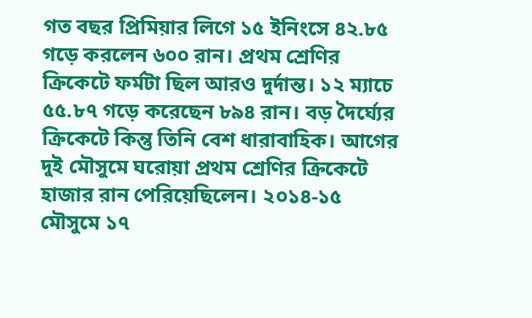গত বছর প্রিমিয়ার লিগে ১৫ ইনিংসে ৪২.৮৫ গড়ে করলেন ৬০০ রান। প্রথম শ্রেণির ক্রিকেটে ফর্মটা ছিল আরও দুর্দান্ত। ১২ ম্যাচে ৫৫.৮৭ গড়ে করেছেন ৮৯৪ রান। বড় দৈর্ঘ্যের ক্রিকেটে কিন্তু তিনি বেশ ধারাবাহিক। আগের দুই মৌসুমে ঘরোয়া প্রথম শ্রেণির ক্রিকেটে হাজার রান পেরিয়েছিলেন। ২০১৪-১৫ মৌসুমে ১৭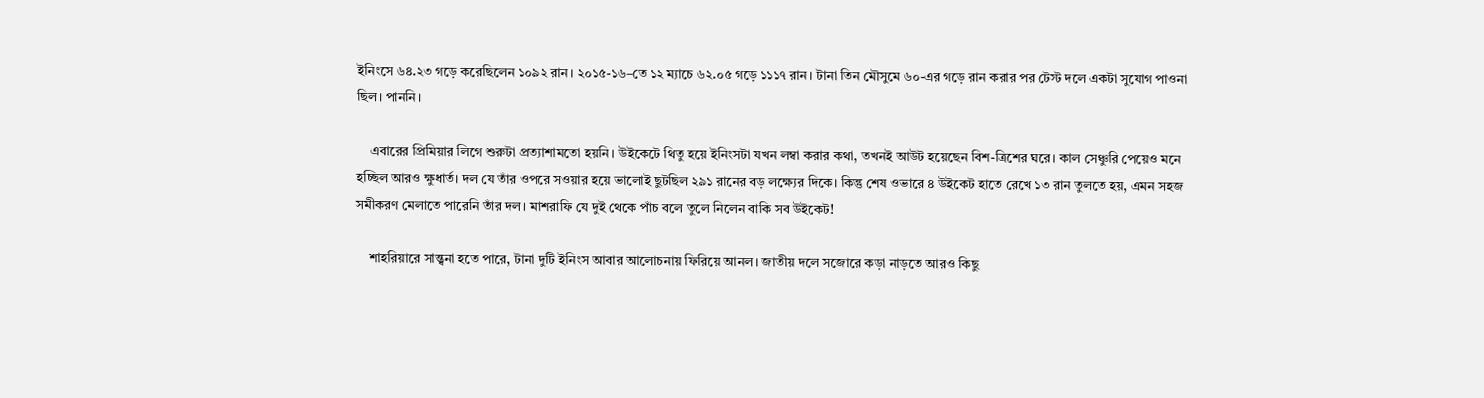ইনিংসে ৬৪.২৩ গড়ে করেছিলেন ১০৯২ রান। ২০১৫-১৬–তে ১২ ম্যাচে ৬২.০৫ গড়ে ১১১৭ রান। টানা তিন মৌসুমে ৬০-এর গড়ে রান করার পর টেস্ট দলে একটা সুযোগ পাওনা ছিল। পাননি।

    এবারের প্রিমিয়ার লিগে শুরুটা প্রত্যাশামতো হয়নি। উইকেটে থিতু হয়ে ইনিংসটা যখন লম্বা করার কথা, তখনই আউট হয়েছেন বিশ-ত্রিশের ঘরে। কাল সেঞ্চুরি পেয়েও মনে হচ্ছিল আরও ক্ষুধার্ত। দল যে তাঁর ওপরে সওয়ার হয়ে ভালোই ছুটছিল ২৯১ রানের বড় লক্ষ্যের দিকে। কিন্তু শেষ ওভারে ৪ উইকেট হাতে রেখে ১৩ রান তুলতে হয়, এমন সহজ সমীকরণ মেলাতে পারেনি তাঁর দল। মাশরাফি যে দুই থেকে পাঁচ বলে তুলে নিলেন বাকি সব উইকেট!

    শাহরিয়ারে সান্ত্বনা হতে পারে, টানা দুটি ইনিংস আবার আলোচনায় ফিরিয়ে আনল। জাতীয় দলে সজোরে কড়া নাড়তে আরও কিছু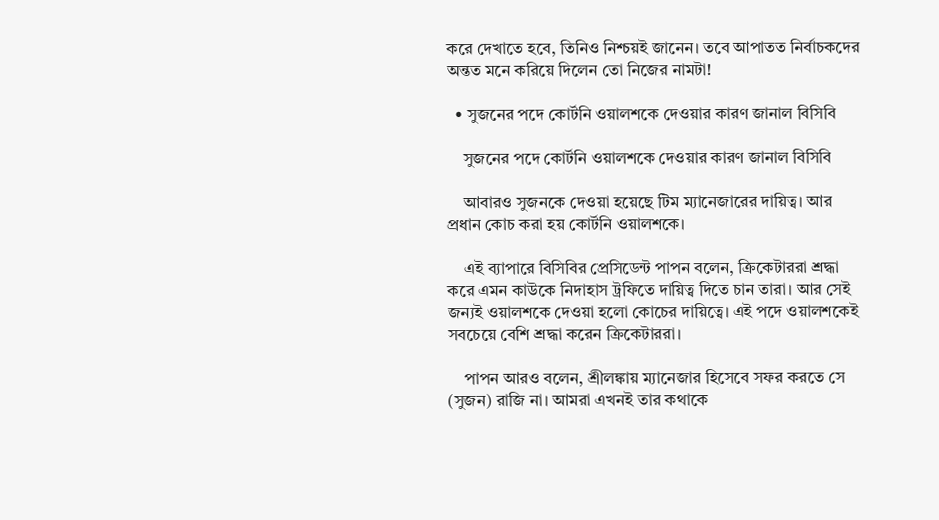করে দেখাতে হবে, তিনিও নিশ্চয়ই জানেন। তবে আপাতত নির্বাচকদের অন্তত মনে করিয়ে দিলেন তো নিজের নামটা!

  • সুজনের পদে কোর্টনি ওয়ালশকে দেওয়ার কারণ জানাল বিসিবি

    সুজনের পদে কোর্টনি ওয়ালশকে দেওয়ার কারণ জানাল বিসিবি

    আবারও সুজনকে দেওয়া হয়েছে টিম ম্যানেজারের দায়িত্ব। আর প্রধান কোচ করা হয় কোর্টনি ওয়ালশকে।

    এই ব্যাপারে বিসিবির প্রেসিডেন্ট পাপন বলেন, ক্রিকেটাররা শ্রদ্ধা করে এমন কাউকে নিদাহাস ট্রফিতে দায়িত্ব দিতে চান তারা। আর সেই জন্যই ওয়ালশকে দেওয়া হলো কোচের দায়িত্বে। এই পদে ওয়ালশকেই সবচেয়ে বেশি শ্রদ্ধা করেন ক্রিকেটাররা।

    পাপন আরও বলেন, শ্রীলঙ্কায় ম্যানেজার হিসেবে সফর করতে সে (সুজন) রাজি না। আমরা এখনই তার কথাকে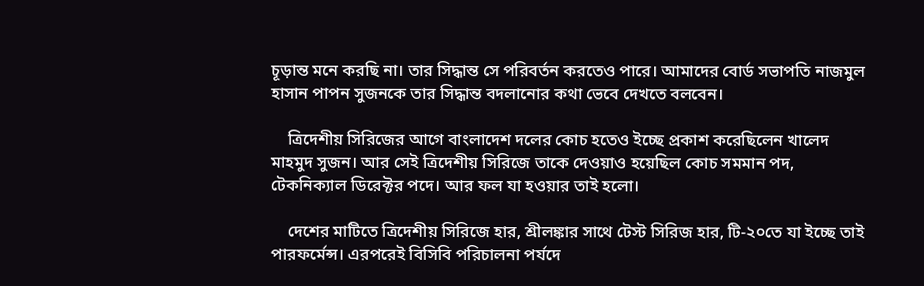চূড়ান্ত মনে করছি না। তার সিদ্ধান্ত সে পরিবর্তন করতেও পারে। আমাদের বোর্ড সভাপতি নাজমুল হাসান পাপন সুজনকে তার সিদ্ধান্ত বদলানোর কথা ভেবে দেখতে বলবেন।

    ত্রিদেশীয় সিরিজের আগে বাংলাদেশ দলের কোচ হতেও ইচ্ছে প্রকাশ করেছিলেন খালেদ মাহমুদ সুজন। আর সেই ত্রিদেশীয় সিরিজে তাকে দেওয়াও হয়েছিল কোচ সমমান পদ, টেকনিক্যাল ডিরেক্টর পদে। আর ফল যা হওয়ার তাই হলো।

    দেশের মাটিতে ত্রিদেশীয় সিরিজে হার, শ্রীলঙ্কার সাথে টেস্ট সিরিজ হার, টি-২০তে যা ইচ্ছে তাই পারফর্মেন্স। এরপরেই বিসিবি পরিচালনা পর্যদে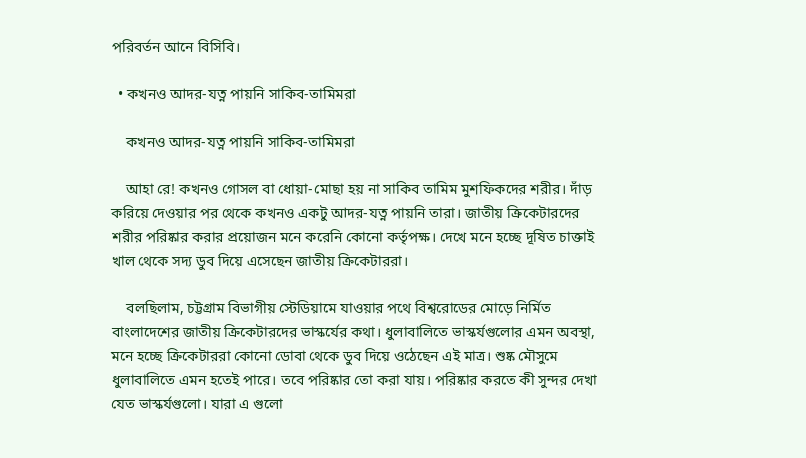পরিবর্তন আনে বিসিবি।

  • কখনও আদর-যত্ন পায়নি সাকিব-তামিমরা

    কখনও আদর-যত্ন পায়নি সাকিব-তামিমরা

    আহা রে! কখনও গোসল বা ধোয়া-মোছা হয় না সাকিব তামিম মুশফিকদের শরীর। দাঁড় করিয়ে দেওয়ার পর থেকে কখনও একটু আদর-যত্ন পায়নি তারা। জাতীয় ক্রিকেটারদের শরীর পরিষ্কার করার প্রয়োজন মনে করেনি কোনো কর্তৃপক্ষ। দেখে মনে হচ্ছে দূষিত চাক্তাই খাল থেকে সদ্য ডুব দিয়ে এসেছেন জাতীয় ক্রিকেটাররা।

    বলছিলাম, চট্টগ্রাম বিভাগীয় স্টেডিয়ামে যাওয়ার পথে বিশ্বরোডের মোড়ে নির্মিত বাংলাদেশের জাতীয় ক্রিকেটারদের ভাস্কর্যের কথা। ধুলাবালিতে ভাস্কর্যগুলোর এমন অবস্থা, মনে হচ্ছে ক্রিকেটাররা কোনো ডোবা থেকে ডুব দিয়ে ওঠেছেন এই মাত্র। শুষ্ক মৌসুমে ধুলাবালিতে এমন হতেই পারে। তবে পরিষ্কার তো করা যায়। পরিষ্কার করতে কী সুন্দর দেখা যেত ভাস্কর্যগুলো। যারা এ গুলো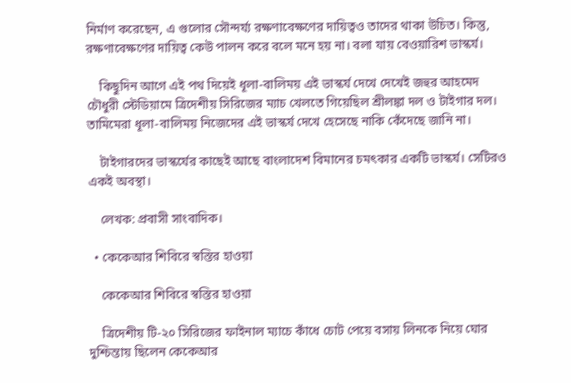নির্মাণ করেছেন, এ গুলোর সৌন্দর্য্য রক্ষণাবেক্ষণের দায়িত্বও তাদের থাকা উচিত। কিন্তু, রক্ষণাবেক্ষণের দায়িত্ব কেউ পালন করে বলে মনে হয় না। বলা যায় বেওয়ারিশ ভাস্কর্য।

    কিছুদিন আগে এই পথ দিয়েই ধূলা-বালিময় এই ভাস্কর্য দেখে দেখেই জহুর আহমেদ চৌধুরী স্টেডিয়ামে ত্রিদেশীয় সিরিজের ম্যাচ খেলতে গিয়েছিল শ্রীলঙ্কা দল ও টাইগার দল। তামিমেরা ধূলা-বালিময় নিজেদের এই ভাস্কর্য দেখে হেসেছে নাকি কেঁদেছে জানি না।

    টাইগারদের ভাস্কর্যের কাছেই আছে বাংলাদেশ বিমানের চমৎকার একটি ভাস্কর্য। সেটিরও একই অবস্থা।

    লেখক: প্রবাসী সাংবাদিক।

  • কেকেআর শিবিরে স্বস্তির হাওয়া

    কেকেআর শিবিরে স্বস্তির হাওয়া

    ত্রিদেশীয় টি-২০ সিরিজের ফাইনাল ম্যাচে কাঁধে চোট পেয়ে বসায় লিনকে নিয়ে ঘোর দুশ্চিন্তায় ছিলেন কেকেআর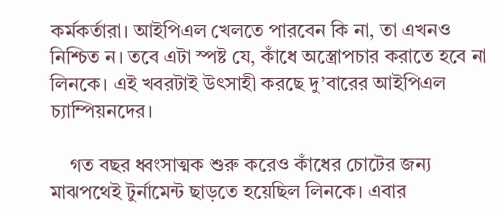কর্মকর্তারা। আইপিএল খেলতে পারবেন কি না, তা এখনও নিশ্চিত ন। তবে এটা স্পষ্ট যে, কাঁধে অস্ত্রোপচার করাতে হবে না লিনকে। এই খবরটাই উৎসাহী করছে দু’বারের আইপিএল চ্যাম্পিয়নদের।

    গত বছর ধ্বংসাত্মক শুরু করেও কাঁধের চোটের জন্য মাঝপথেই টুর্নামেন্ট ছাড়তে হয়েছিল লিনকে। এবার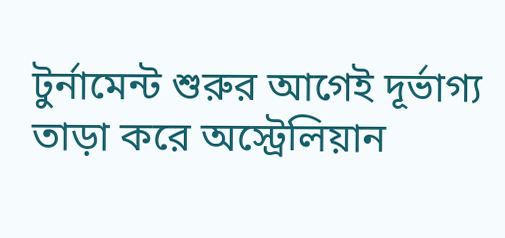টুর্নামেন্ট শুরুর আগেই দূর্ভাগ্য তাড়া করে অস্ট্রেলিয়ান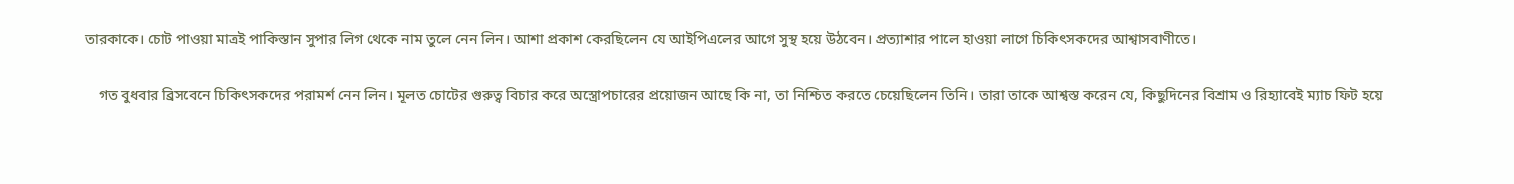তারকাকে। চোট পাওয়া মাত্রই পাকিস্তান সুপার লিগ থেকে নাম তুলে নেন লিন। আশা প্রকাশ কেরছিলেন যে আইপিএলের আগে সুস্থ হয়ে উঠবেন। প্রত্যাশার পালে হাওয়া লাগে চিকিৎসকদের আশ্বাসবাণীতে।

    গত বুধবার ব্রিসবেনে চিকিৎসকদের পরামর্শ নেন লিন। মূলত চোটের গুরুত্ব বিচার করে অস্ত্রোপচারের প্রয়োজন আছে কি না, তা নিশ্চিত করতে চেয়েছিলেন তিনি। তারা তাকে আশ্বস্ত করেন যে, কিছুদিনের বিশ্রাম ও রিহ্যাবেই ম্যাচ ফিট হয়ে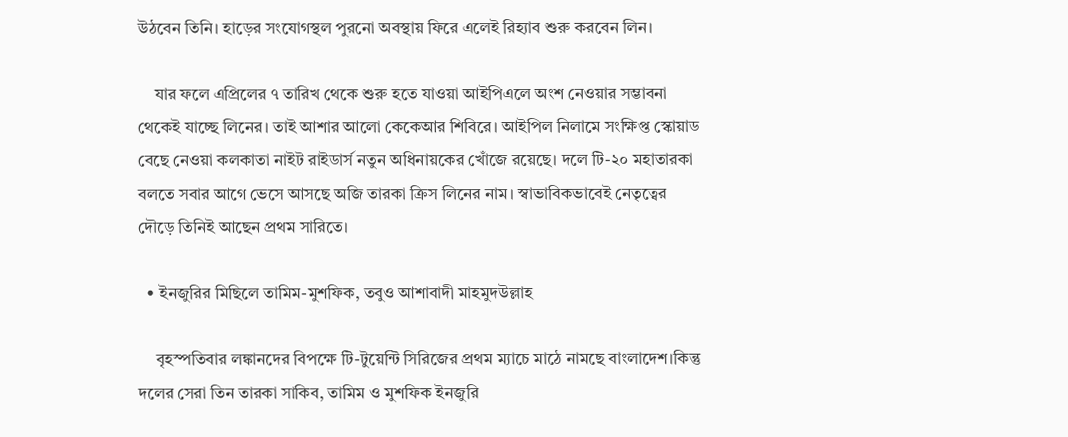উঠবেন তিনি। হাড়ের সংযোগস্থল পুরনো অবস্থায় ফিরে এলেই রিহ্যাব শুরু করবেন লিন।

    যার ফলে এপ্রিলের ৭ তারিখ থেকে শুরু হতে যাওয়া আইপিএলে অংশ নেওয়ার সম্ভাবনা থেকেই যাচ্ছে লিনের। তাই আশার আলো কেকেআর শিবিরে। আইপিল নিলামে সংক্ষিপ্ত স্কোয়াড বেছে নেওয়া কলকাতা নাইট রাইডার্স নতুন অধিনায়কের খোঁজে রয়েছে। দলে টি-২০ মহাতারকা বলতে সবার আগে ভেসে আসছে অজি তারকা ক্রিস লিনের নাম। স্বাভাবিকভাবেই নেতৃত্বের দৌড়ে তিনিই আছেন প্রথম সারিতে।

  • ইনজুরির মিছিলে তামিম-মুশফিক, তবুও আশাবাদী মাহমুদউল্লাহ

    বৃহস্পতিবার লঙ্কানদের বিপক্ষে টি-টুয়েন্টি সিরিজের প্রথম ম্যাচে মাঠে নামছে বাংলাদেশ।কিন্তু দলের সেরা তিন তারকা সাকিব, তামিম ও মুশফিক ইনজুরি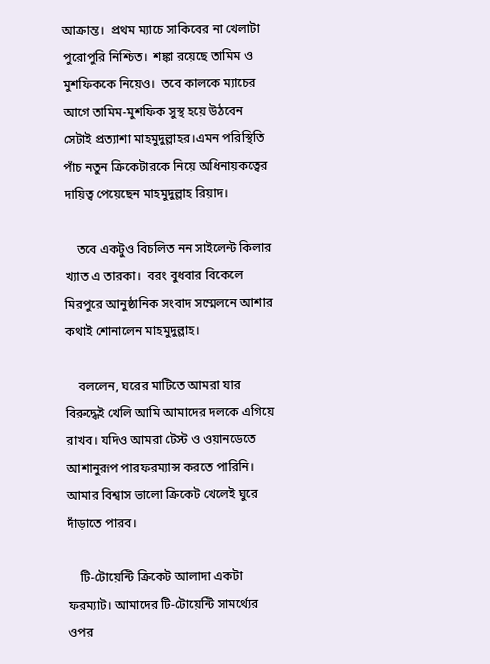আক্রান্ত।  প্রথম ম্যাচে সাকিবের না খেলাটা পুরোপুরি নিশ্চিত।  শঙ্কা রয়েছে তামিম ও মুশফিককে নিয়েও।  তবে কালকে ম্যাচের আগে তামিম-মুশফিক সুস্থ হয়ে উঠবেন সেটাই প্রত্যাশা মাহমুদুল্লাহর।এমন পরিস্থিতি পাঁচ নতুন ক্রিকেটারকে নিয়ে অধিনায়কত্বের দায়িত্ব পেয়েছেন মাহমুদুল্লাহ রিয়াদ।

    তবে একটুও বিচলিত নন সাইলেন্ট কিলার খ্যাত এ তারকা।  বরং বুধবার বিকেলে মিরপুরে আনুষ্ঠানিক সংবাদ সম্মেলনে আশার কথাই শোনালেন মাহমুদুল্লাহ।

    বললেন, ঘরের মাটিতে আমরা যার বিরুদ্ধেই খেলি আমি আমাদের দলকে এগিয়ে রাখব। যদিও আমরা টেস্ট ও ওয়ানডেতে আশানুরূপ পারফরম্যান্স করতে পারিনি। আমার বিশ্বাস ভালো ক্রিকেট খেলেই ঘুরে দাঁড়াতে পারব।

    টি-টোয়েন্টি ক্রিকেট আলাদা একটা ফরম্যাট। আমাদের টি-টোয়েন্টি সামর্থ্যের ওপর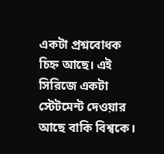একটা প্রশ্নবোধক চিহ্ন আছে। এই সিরিজে একটা স্টেটমেন্ট দেওয়ার আছে বাকি বিশ্বকে।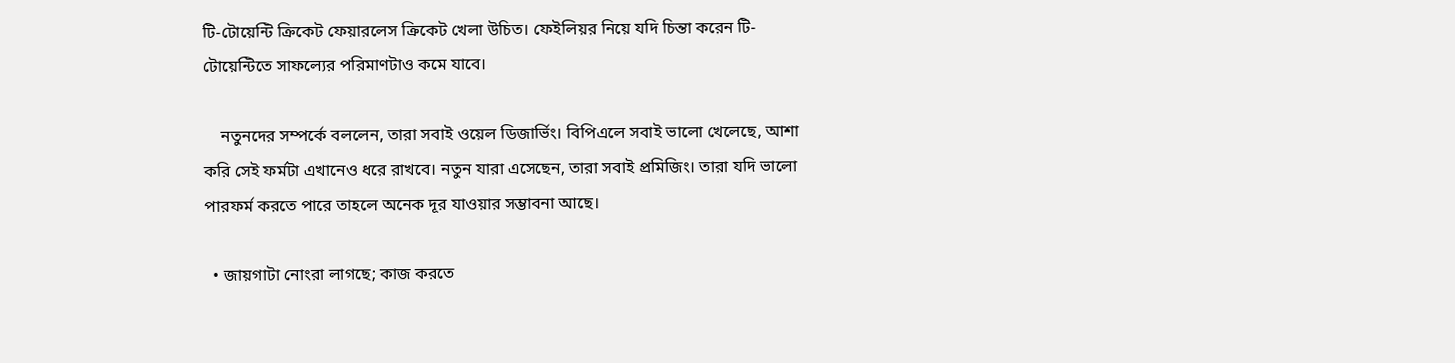টি-টোয়েন্টি ক্রিকেট ফেয়ারলেস ক্রিকেট খেলা উচিত। ফেইলিয়র নিয়ে যদি চিন্তা করেন টি-টোয়েন্টিতে সাফল্যের পরিমাণটাও কমে যাবে।

    নতুনদের সম্পর্কে বললেন, তারা সবাই ওয়েল ডিজার্ভিং। বিপিএলে সবাই ভালো খেলেছে, আশা করি সেই ফর্মটা এখানেও ধরে রাখবে। নতুন যারা এসেছেন, তারা সবাই প্রমিজিং। তারা যদি ভালো পারফর্ম করতে পারে তাহলে অনেক দূর যাওয়ার সম্ভাবনা আছে।

  • জায়গাটা নোংরা লাগছে; কাজ করতে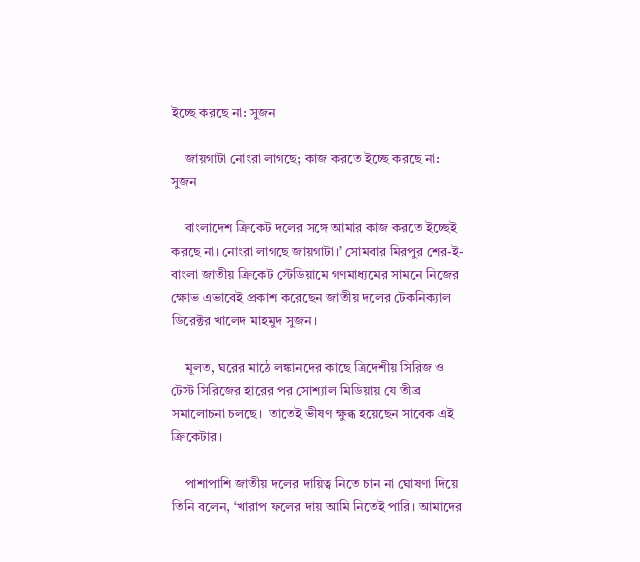ইচ্ছে করছে না: সুজন

    জায়গাটা নোংরা লাগছে; কাজ করতে ইচ্ছে করছে না: সুজন

    বাংলাদেশ ক্রিকেট দলের সঙ্গে আমার কাজ করতে ইচ্ছেই করছে না। নোংরা লাগছে জায়গাটা।’ সোমবার মিরপুর শের-ই-বাংলা জাতীয় ক্রিকেট স্টেডিয়ামে গণমাধ্যমের সামনে নিজের ক্ষোভ এভাবেই প্রকাশ করেছেন জাতীয় দলের টেকনিক্যাল ডিরেক্টর খালেদ মাহমুদ সুজন।

    মূলত, ঘরের মাঠে লঙ্কানদের কাছে ত্রিদেশীয় সিরিজ ও টেস্ট সিরিজের হারের পর সোশ্যাল মিডিয়ায় যে তীব্র সমালোচনা চলছে।  তাতেই ভীষণ ক্ষুব্ধ হয়েছেন সাবেক এই ক্রিকেটার।

    পাশাপাশি জাতীয় দলের দায়িত্ব নিতে চান না ঘোষণা দিয়ে তিনি বলেন, ‘খারাপ ফলের দায় আমি নিতেই পারি। আমাদের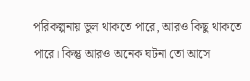পরিকল্পনায় ভুল থাকতে পারে, আরও কিছু থাকতে পারে। কিন্তু আরও অনেক ঘটনা তো আসে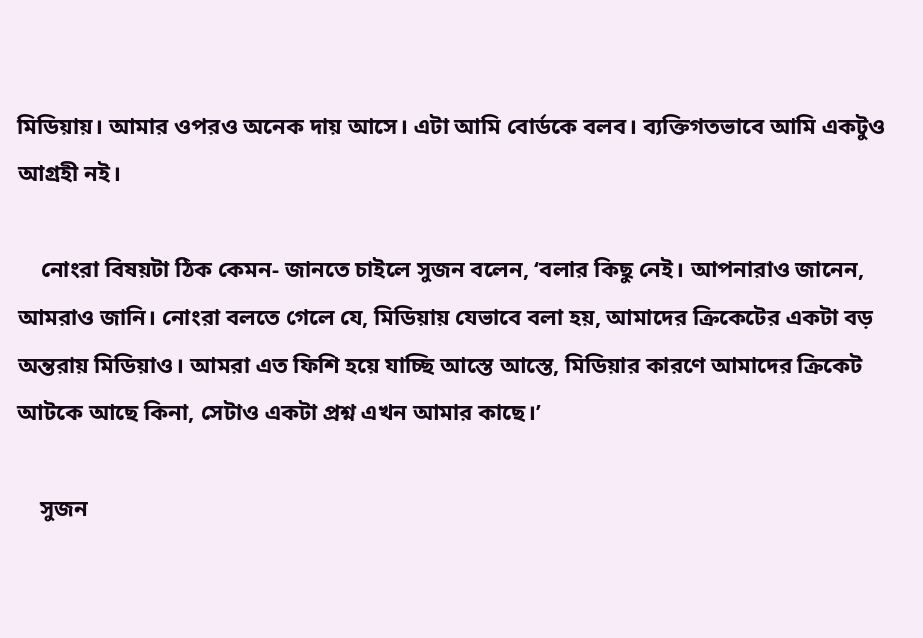মিডিয়ায়। আমার ওপরও অনেক দায় আসে। এটা আমি বোর্ডকে বলব। ব্যক্তিগতভাবে আমি একটুও আগ্রহী নই।

    নোংরা বিষয়টা ঠিক কেমন- জানতে চাইলে সুজন বলেন, ‘বলার কিছু নেই। আপনারাও জানেন, আমরাও জানি। নোংরা বলতে গেলে যে, মিডিয়ায় যেভাবে বলা হয়, আমাদের ক্রিকেটের একটা বড় অন্তরায় মিডিয়াও। আমরা এত ফিশি হয়ে যাচ্ছি আস্তে আস্তে, মিডিয়ার কারণে আমাদের ক্রিকেট আটকে আছে কিনা, সেটাও একটা প্রশ্ন এখন আমার কাছে।’

    সুজন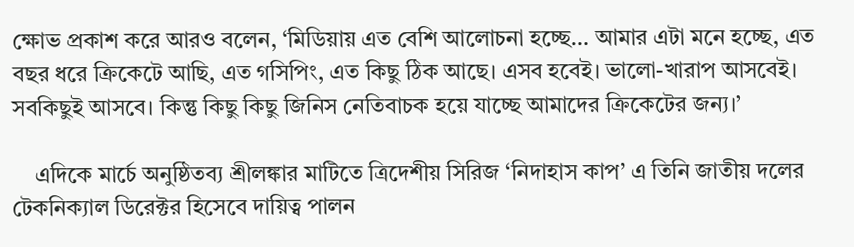ক্ষোভ প্রকাশ করে আরও বলেন, ‘মিডিয়ায় এত বেশি আলোচনা হচ্ছে… আমার এটা মনে হচ্ছে, এত বছর ধরে ক্রিকেটে আছি, এত গসিপিং, এত কিছু ঠিক আছে। এসব হবেই। ভালো-খারাপ আসবেই। সবকিছুই আসবে। কিন্তু কিছু কিছু জিনিস নেতিবাচক হয়ে যাচ্ছে আমাদের ক্রিকেটের জন্য।’

    এদিকে মার্চে অনুষ্ঠিতব্য শ্রীলঙ্কার মাটিতে ত্রিদেশীয় সিরিজ ‘নিদাহাস কাপ’ এ তিনি জাতীয় দলের টেকনিক্যাল ডিরেক্টর হিসেবে দায়িত্ব পালন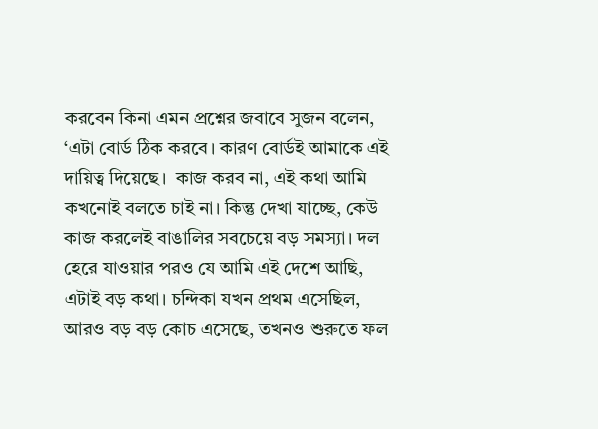করবেন কিনা এমন প্রশ্নের জবাবে সুজন বলেন, ‘এটা বোর্ড ঠিক করবে। কারণ বোর্ডই আমাকে এই দায়িত্ব দিয়েছে।  কাজ করব না, এই কথা আমি কখনোই বলতে চাই না। কিন্তু দেখা যাচ্ছে, কেউ কাজ করলেই বাঙালির সবচেয়ে বড় সমস্যা। দল হেরে যাওয়ার পরও যে আমি এই দেশে আছি, এটাই বড় কথা। চন্দিকা যখন প্রথম এসেছিল, আরও বড় বড় কোচ এসেছে, তখনও শুরুতে ফল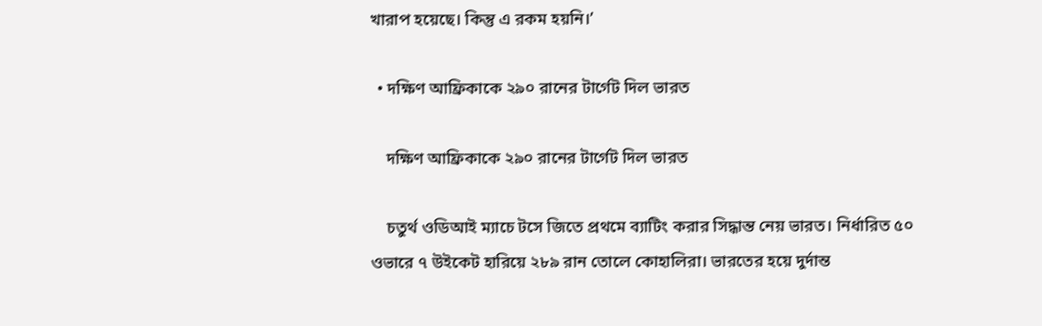খারাপ হয়েছে। কিন্তু এ রকম হয়নি।’

  • দক্ষিণ আফ্রিকাকে ২৯০ রানের টার্গেট দিল ভারত

    দক্ষিণ আফ্রিকাকে ২৯০ রানের টার্গেট দিল ভারত

    চতুর্থ ওডিআই ম্যাচে টসে জিতে প্রথমে ব্যাটিং করার সিদ্ধান্ত নেয় ভারত। নির্ধারিত ৫০ ওভারে ৭ উইকেট হারিয়ে ২৮৯ রান তোলে কোহালিরা। ভারতের হয়ে দুর্দান্ত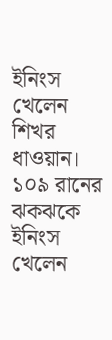ইনিংস খেলেন শিখর ধাওয়ান। ১০৯ রানের ঝকঝকে ইনিংস খেলেন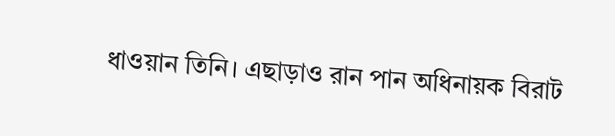ধাওয়ান তিনি। এছাড়াও রান পান অধিনায়ক বিরাট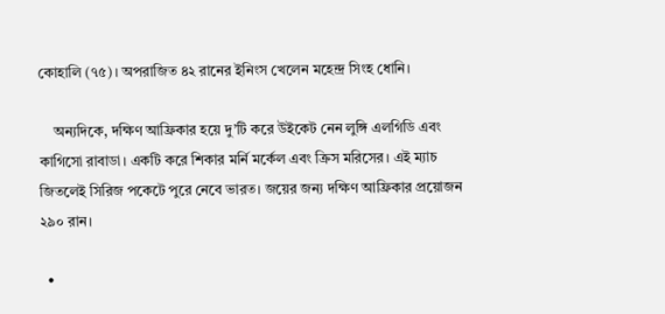কোহালি (৭৫)। অপরাজিত ৪২ রানের ইনিংস খেলেন মহেন্দ্র সিংহ ধোনি।

    অন্যদিকে, দক্ষিণ আফ্রিকার হয়ে দু’টি করে উইকেট নেন লুঙ্গি এলগিডি এবং কাগিসো রাবাডা। একটি করে শিকার মর্নি মর্কেল এবং ক্রিস মরিসের। এই ম্যাচ জিতলেই সিরিজ পকেটে পুরে নেবে ভারত। জয়ের জন্য দক্ষিণ আফ্রিকার প্রয়োজন ২৯০ রান।

  •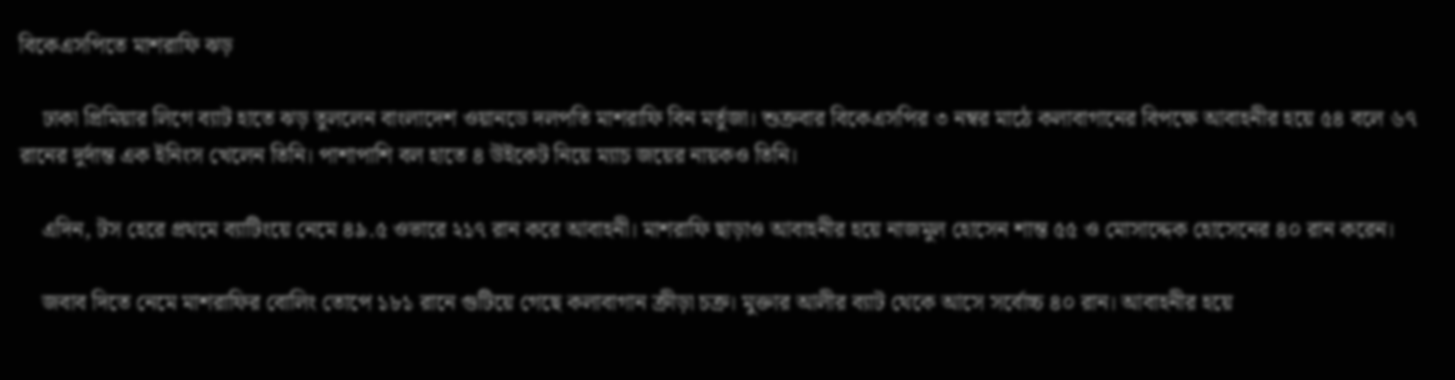বিকেএসপিতে মাশরাফি ঝড়

    ঢাকা প্রিমিয়ার লিগে ব্যাট হাতে ঝড় তুললেন বাংলাদেশ ওয়ানডে দলপতি মাশরাফি বিন মর্তুজা। শুক্রবার বিকেএসপির ৩ নম্বর মাঠে কলাবাগানের বিপক্ষে আবাহনীর হয়ে ৫৪ বলে ৬৭ রানের দুর্দান্ত এক ইনিংস খেলেন তিনি। পাশাপাশি বল হাতে ৪ উইকেট নিয়ে ম্যাচ জয়ের নায়কও তিনি।

    এদিন, টস হেরে প্রথমে ব্যাটিংয়ে নেমে ৪৯.৫ ওভারে ২১৭ রান করে আবাহনী। মাশরাফি ছাড়াও আবাহনীর হয়ে নাজমুল হোসেন শান্ত ৫৫ ও মোসাদ্দেক হোসেনের ৪০ রান করেন।

    জবাব দিতে নেমে মাশরাফির বোলিং তোপে ১৮১ রানে গুটিয়ে গেছে কলাবাগান ক্রীড়া চক্র। মুক্তার আলীর ব্যাট থেকে আসে সর্বোচ্চ ৪০ রান। আবাহনীর হয়ে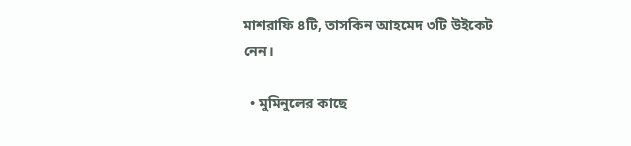মাশরাফি ৪টি, তাসকিন আহমেদ ৩টি উইকেট নেন।

  • মুমিনুলের কাছে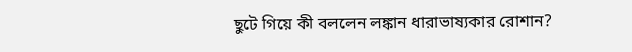ছুটে গিয়ে কী বললেন লঙ্কান ধারাভাষ্যকার রোশান?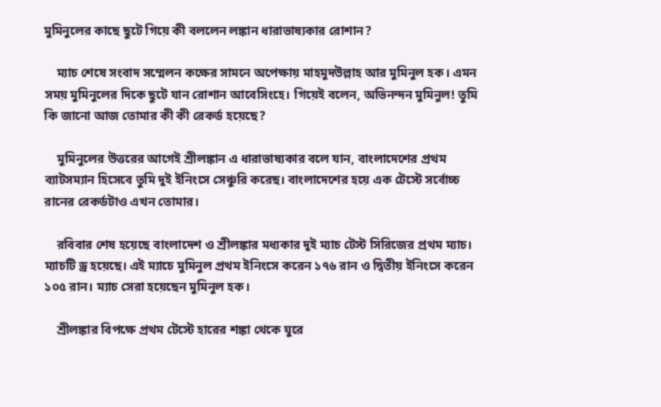মুমিনুলের কাছে ছুটে গিয়ে কী বললেন লঙ্কান ধারাভাষ্যকার রোশান?

    ম্যাচ শেষে সংবাদ সম্মেলন কক্ষের সামনে অপেক্ষায় মাহমুদউল্লাহ আর মুমিনুল হক। এমন সময় মুমিনুলের দিকে ছুটে যান রোশান আবেসিংহে। গিয়েই বলেন, অভিনন্দন মুমিনুল! তুমি কি জানো আজ তোমার কী কী রেকর্ড হয়েছে?

    মুমিনুলের উত্তরের আগেই শ্রীলঙ্কান এ ধারাভাষ্যকার বলে যান, বাংলাদেশের প্রথম ব্যাটসম্যান হিসেবে তুমি দুই ইনিংসে সেঞ্চুরি করেছ। বাংলাদেশের হয়ে এক টেস্টে সর্বোচ্চ রানের রেকর্ডটাও এখন তোমার।

    রবিবার শেষ হয়েছে বাংলাদেশ ও শ্রীলঙ্কার মধ্যকার দুই ম্যাচ টেস্ট সিরিজের প্রথম ম্যাচ। ম্যাচটি ড্র হয়েছে। এই ম্যাচে মুমিনুল প্রথম ইনিংসে করেন ১৭৬ রান ও দ্বিতীয় ইনিংসে করেন ১০৫ রান। ম্যাচ সেরা হয়েছেন মুমিনুল হক।

    শ্রীলঙ্কার বিপক্ষে প্রথম টেস্টে হারের শঙ্কা থেকে ঘুরে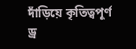দাঁড়িয়ে কৃতিত্বপূর্ণ ড্র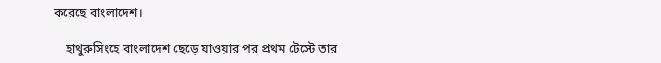করেছে বাংলাদেশ।

    হাথুরুসিংহে বাংলাদেশ ছেড়ে যাওয়ার পর প্রথম টেস্টে তার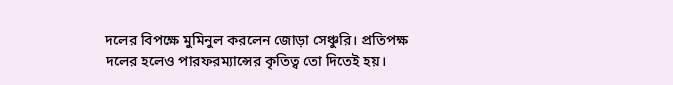দলের বিপক্ষে মুমিনুল করলেন জোড়া সেঞ্চুরি। প্রতিপক্ষ দলের হলেও পারফরম্যান্সের কৃতিত্ব তো দিতেই হয়।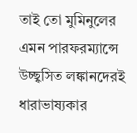তাই তো মুমিনুলের এমন পারফরম্যান্সে উচ্ছ্বসিত লঙ্কানদেরই ধারাভাষ্যকার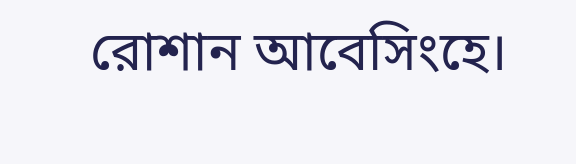রোশান আবেসিংহে।